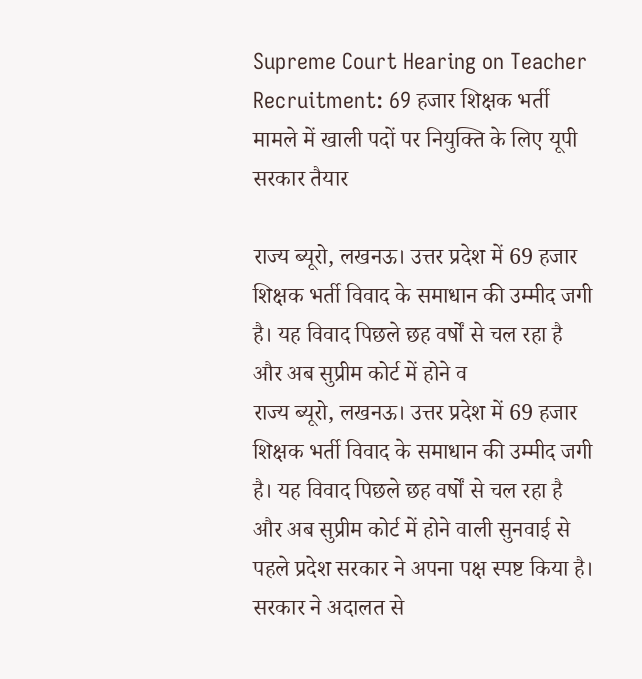Supreme Court Hearing on Teacher Recruitment: 69 हजार शिक्षक भर्ती मामले में खाली पदों पर नियुक्ति के लिए यूपी सरकार तैयार

राज्य ब्यूरो, लखनऊ। उत्तर प्रदेश में 69 हजार शिक्षक भर्ती विवाद के समाधान की उम्मीद जगी है। यह विवाद पिछले छह वर्षों से चल रहा है और अब सुप्रीम कोर्ट में होने व
राज्य ब्यूरो, लखनऊ। उत्तर प्रदेश में 69 हजार शिक्षक भर्ती विवाद के समाधान की उम्मीद जगी है। यह विवाद पिछले छह वर्षों से चल रहा है और अब सुप्रीम कोर्ट में होने वाली सुनवाई से पहले प्रदेश सरकार ने अपना पक्ष स्पष्ट किया है। सरकार ने अदालत से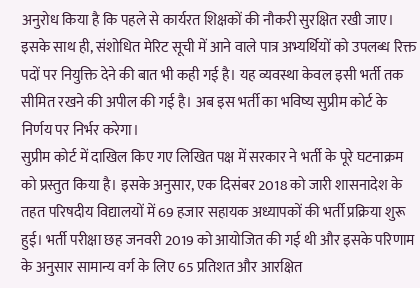अनुरोध किया है कि पहले से कार्यरत शिक्षकों की नौकरी सुरक्षित रखी जाए। इसके साथ ही, संशोधित मेरिट सूची में आने वाले पात्र अभ्यर्थियों को उपलब्ध रिक्त पदों पर नियुक्ति देने की बात भी कही गई है। यह व्यवस्था केवल इसी भर्ती तक सीमित रखने की अपील की गई है। अब इस भर्ती का भविष्य सुप्रीम कोर्ट के निर्णय पर निर्भर करेगा।
सुप्रीम कोर्ट में दाखिल किए गए लिखित पक्ष में सरकार ने भर्ती के पूरे घटनाक्रम को प्रस्तुत किया है। इसके अनुसार, एक दिसंबर 2018 को जारी शासनादेश के तहत परिषदीय विद्यालयों में 69 हजार सहायक अध्यापकों की भर्ती प्रक्रिया शुरू हुई। भर्ती परीक्षा छह जनवरी 2019 को आयोजित की गई थी और इसके परिणाम के अनुसार सामान्य वर्ग के लिए 65 प्रतिशत और आरक्षित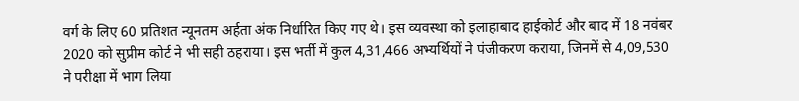वर्ग के लिए 60 प्रतिशत न्यूनतम अर्हता अंक निर्धारित किए गए थे। इस व्यवस्था को इलाहाबाद हाईकोर्ट और बाद में 18 नवंबर 2020 को सुप्रीम कोर्ट ने भी सही ठहराया। इस भर्ती में कुल 4,31,466 अभ्यर्थियों ने पंजीकरण कराया, जिनमें से 4,09,530 ने परीक्षा में भाग लिया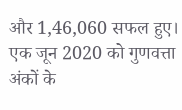और 1,46,060 सफल हुए। एक जून 2020 को गुणवत्ता अंकों के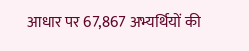आधार पर 67,867 अभ्यर्थियों की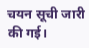चयन सूची जारी की गई।